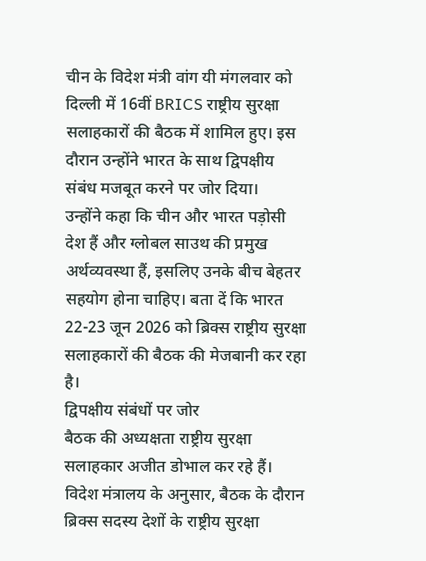चीन के विदेश मंत्री वांग यी मंगलवार को दिल्ली में 16वीं BRICS राष्ट्रीय सुरक्षा सलाहकारों की बैठक में शामिल हुए। इस दौरान उन्होंने भारत के साथ द्विपक्षीय संबंध मजबूत करने पर जोर दिया।
उन्होंने कहा कि चीन और भारत पड़ोसी देश हैं और ग्लोबल साउथ की प्रमुख अर्थव्यवस्था हैं, इसलिए उनके बीच बेहतर सहयोग होना चाहिए। बता दें कि भारत 22-23 जून 2026 को ब्रिक्स राष्ट्रीय सुरक्षा सलाहकारों की बैठक की मेजबानी कर रहा है।
द्विपक्षीय संबंधों पर जोर
बैठक की अध्यक्षता राष्ट्रीय सुरक्षा सलाहकार अजीत डोभाल कर रहे हैं। विदेश मंत्रालय के अनुसार, बैठक के दौरान ब्रिक्स सदस्य देशों के राष्ट्रीय सुरक्षा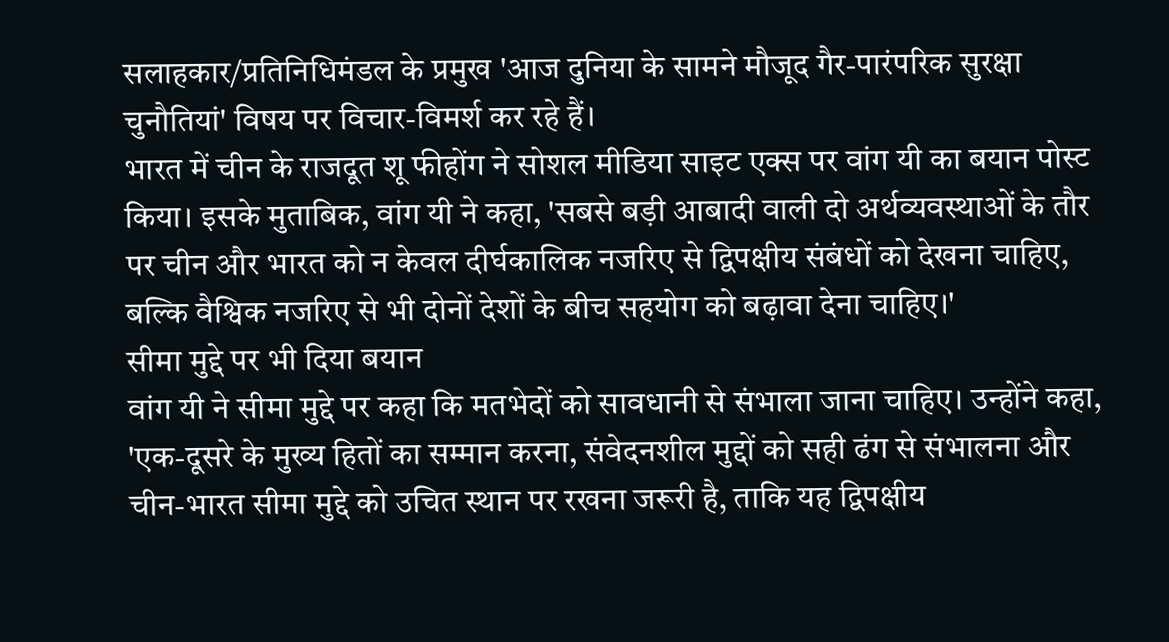सलाहकार/प्रतिनिधिमंडल के प्रमुख 'आज दुनिया के सामने मौजूद गैर-पारंपरिक सुरक्षा चुनौतियां' विषय पर विचार-विमर्श कर रहे हैं।
भारत में चीन के राजदूत शू फीहोंग ने सोशल मीडिया साइट एक्स पर वांग यी का बयान पोस्ट किया। इसके मुताबिक, वांग यी ने कहा, 'सबसे बड़ी आबादी वाली दो अर्थव्यवस्थाओं के तौर पर चीन और भारत को न केवल दीर्घकालिक नजरिए से द्विपक्षीय संबंधों को देखना चाहिए, बल्कि वैश्विक नजरिए से भी दोनों देशों के बीच सहयोग को बढ़ावा देना चाहिए।'
सीमा मुद्दे पर भी दिया बयान
वांग यी ने सीमा मुद्दे पर कहा कि मतभेदों को सावधानी से संभाला जाना चाहिए। उन्होंने कहा, 'एक-दूसरे के मुख्य हितों का सम्मान करना, संवेदनशील मुद्दों को सही ढंग से संभालना और चीन-भारत सीमा मुद्दे को उचित स्थान पर रखना जरूरी है, ताकि यह द्विपक्षीय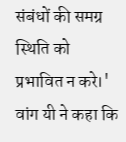संबंधों की समग्र स्थिति को प्रभावित न करे।'
वांग यी ने कहा कि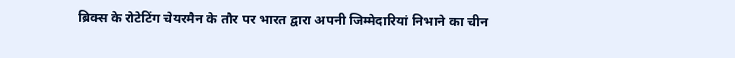ब्रिक्स के रोटेटिंग चेयरमैन के तौर पर भारत द्वारा अपनी जिम्मेदारियां निभाने का चीन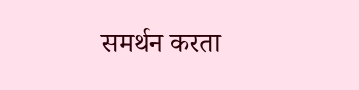समर्थन करता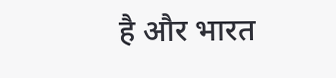है और भारत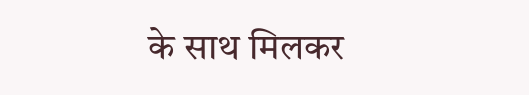के साथ मिलकर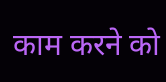काम करने को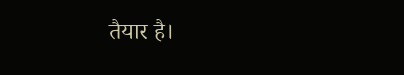तैयार है।